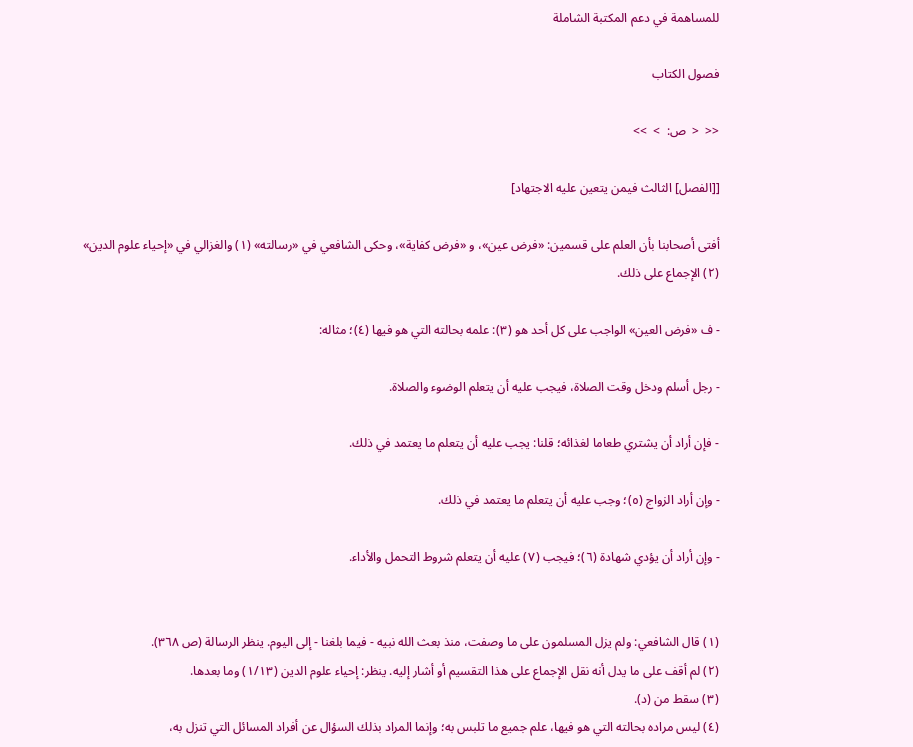للمساهمة في دعم المكتبة الشاملة

فصول الكتاب

<<  <  ص:  >  >>

[[الفصل] الثالث فيمن يتعين عليه الاجتهاد]

أفتى أصحابنا بأن العلم على قسمين: «فرض عين»، و «فرض كفاية»، وحكى الشافعي في «رسالته» (١) والغزالي في «إحياء علوم الدين» (٢) الإجماع على ذلك.

- ف «فرض العين» الواجب على كل أحد هو (٣): علمه بحالته التي هو فيها (٤)؛ مثاله:

- رجل أسلم ودخل وقت الصلاة، فيجب عليه أن يتعلم الوضوء والصلاة.

- فإن أراد أن يشتري طعاما لغذائه؛ قلنا: يجب عليه أن يتعلم ما يعتمد في ذلك.

- وإن أراد الزواج (٥)؛ وجب عليه أن يتعلم ما يعتمد في ذلك.

- وإن أراد أن يؤدي شهادة (٦)؛ فيجب (٧) عليه أن يتعلم شروط التحمل والأداء.


(١) قال الشافعي: ولم يزل المسلمون على ما وصفت، منذ بعث الله نبيه - فيما بلغنا - إلى اليوم. ينظر الرسالة (ص ٣٦٨).
(٢) لم أقف على ما يدل أنه نقل الإجماع على هذا التقسيم أو أشار إليه. ينظر: إحياء علوم الدين (١/١٣) وما بعدها.
(٣) سقط من (د).
(٤) ليس مراده بحالته التي هو فيها، علم جميع ما تلبس به؛ وإنما المراد بذلك السؤال عن أفراد المسائل التي تنزل به،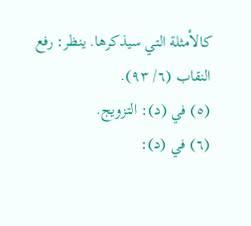كالأمثلة التي سيذكرها. ينظر: رفع النقاب (٦/ ٩٣).
(٥) في (د): التزويج.
(٦) في (د):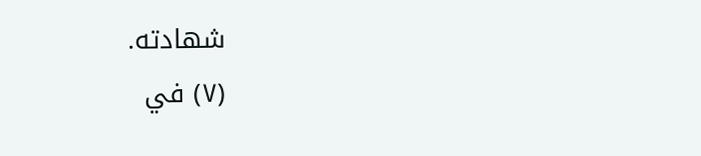شهادته.
(٧) في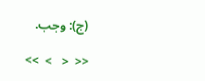(ج): وجب.

<<  <   >  >>